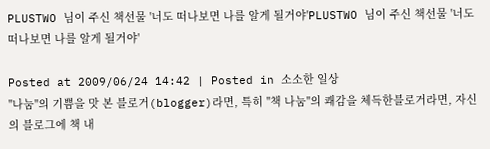PLUSTWO 님이 주신 책선물 '너도 떠나보면 나를 알게 될거야'PLUSTWO 님이 주신 책선물 '너도 떠나보면 나를 알게 될거야'

Posted at 2009/06/24 14:42 | Posted in 소소한 일상
"나눔"의 기쁨을 맛 본 블로거(blogger)라면, 특히 "책 나눔"의 쾌감을 체득한블로거라면, 자신의 블로그에 책 내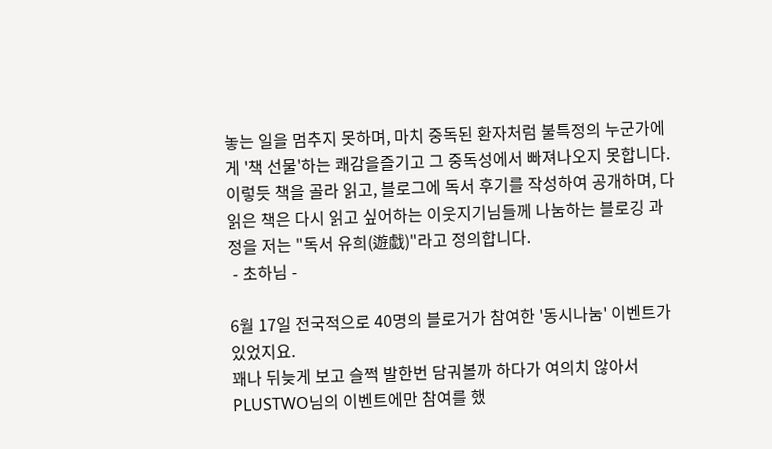놓는 일을 멈추지 못하며, 마치 중독된 환자처럼 불특정의 누군가에게 '책 선물'하는 쾌감을즐기고 그 중독성에서 빠져나오지 못합니다. 이렇듯 책을 골라 읽고, 블로그에 독서 후기를 작성하여 공개하며, 다 읽은 책은 다시 읽고 싶어하는 이웃지기님들께 나눔하는 블로깅 과정을 저는 "독서 유희(遊戱)"라고 정의합니다.
 - 초하님 -

6월 17일 전국적으로 40명의 블로거가 참여한 '동시나눔' 이벤트가 있었지요.
꽤나 뒤늦게 보고 슬쩍 발한번 담궈볼까 하다가 여의치 않아서 PLUSTWO님의 이벤트에만 참여를 했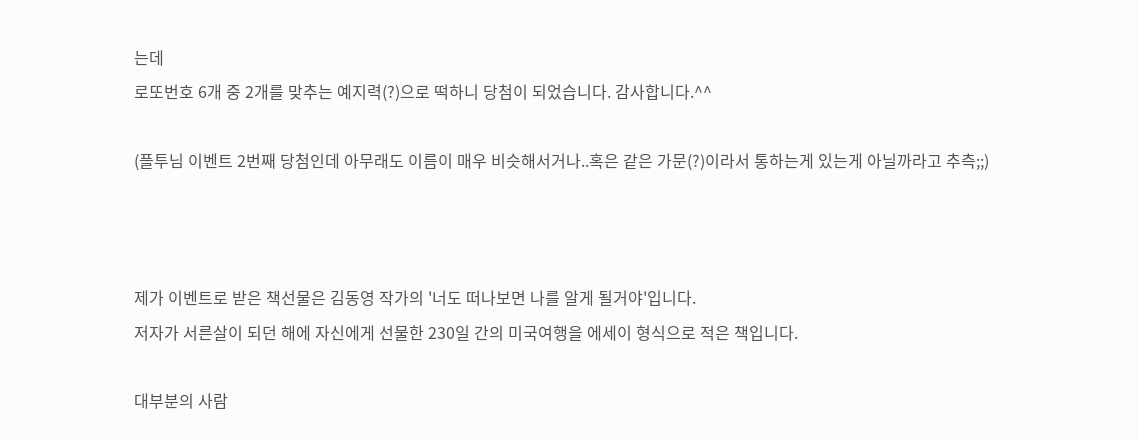는데
로또번호 6개 중 2개를 맞추는 예지력(?)으로 떡하니 당첨이 되었습니다. 감사합니다.^^

(플투님 이벤트 2번째 당첨인데 아무래도 이름이 매우 비슷해서거나..혹은 같은 가문(?)이라서 통하는게 있는게 아닐까라고 추측;;)



제가 이벤트로 받은 책선물은 김동영 작가의 '너도 떠나보면 나를 알게 될거야'입니다.
저자가 서른살이 되던 해에 자신에게 선물한 230일 간의 미국여행을 에세이 형식으로 적은 책입니다.

대부분의 사람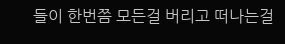들이 한번쯤 모든걸 버리고 떠나는걸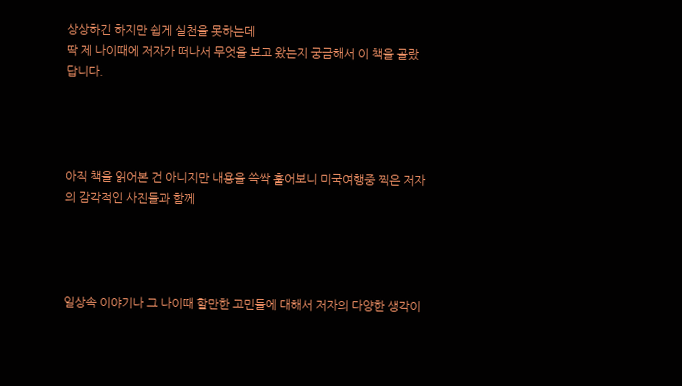상상하긴 하지만 쉽게 실천을 못하는데
딱 제 나이때에 저자가 떠나서 무엇을 보고 왔는지 궁금해서 이 책을 골랐답니다.




아직 책을 읽어본 건 아니지만 내용을 쓱싹 훝어보니 미국여행중 찍은 저자의 감각적인 사진들과 함께




일상속 이야기나 그 나이때 할만한 고민들에 대해서 저자의 다양한 생각이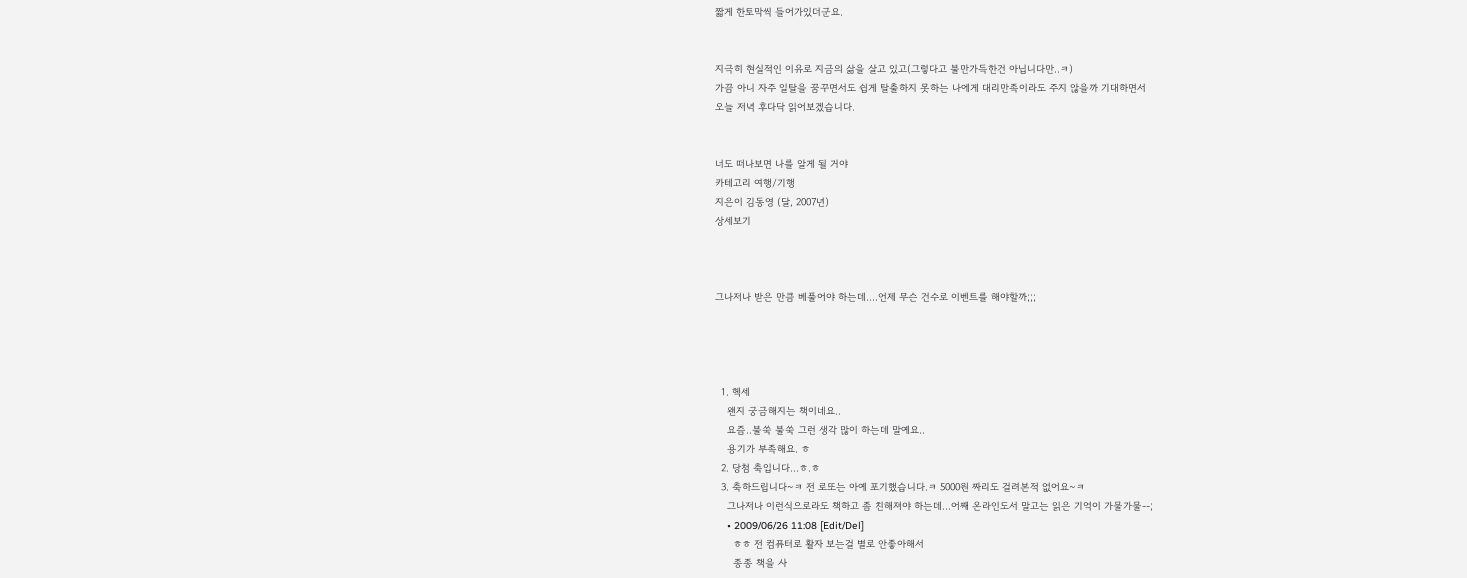짧게 한토막씩 들어가있더군요.


지극히 현실적인 이유로 지금의 삶을 살고 있고(그렇다고 불만가득한건 아닙니다만..ㅋ)
가끔 아니 자주 일탈을 꿈꾸면서도 쉽게 탈출하지 못하는 나에게 대리만족이라도 주지 않을까 기대하면서
오늘 저녁 후다닥 읽어보겠습니다.


너도 떠나보면 나를 알게 될 거야
카테고리 여행/기행
지은이 김동영 (달, 2007년)
상세보기



그나저나 받은 만큼 베풀어야 하는데....언제 무슨 건수로 이벤트를 해야할까;;;




  1. 헥세
    왠지 궁금해지는 책이네요..
    요즘..불쑥 불쑥 그런 생각 많이 하는데 말예요..
    용기가 부족해요. ㅎ
  2. 당첨 축입니다...ㅎ.ㅎ
  3. 축하드립니다~ㅋ 전 로또는 아예 포기했습니다.ㅋ 5000원 짜리도 걸려본적 없어요~ㅋ
    그나저나 이런식으로라도 책하고 좀 친해져야 하는데...어째 온라인도서 말고는 읽은 기억이 가물가물--;
    • 2009/06/26 11:08 [Edit/Del]
      ㅎㅎ 전 컴퓨터로 활자 보는걸 별로 안좋아해서
      종종 책을 사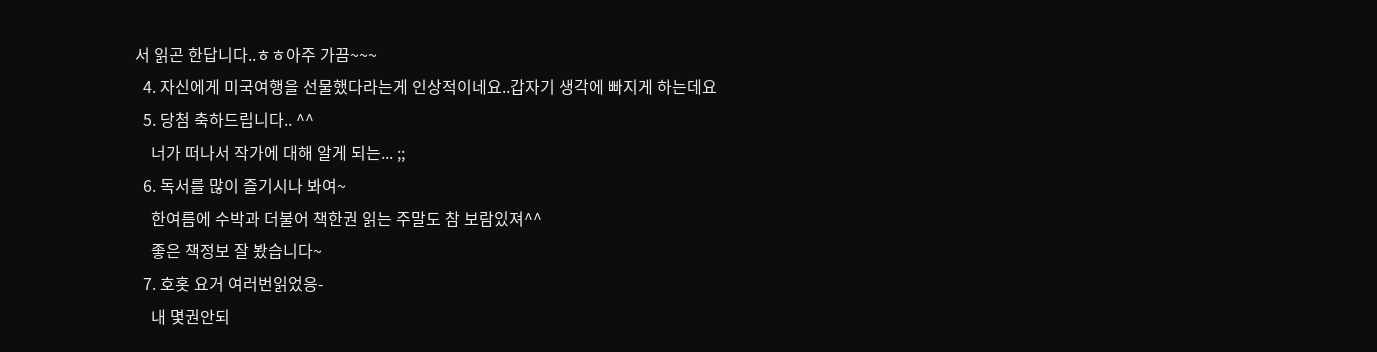서 읽곤 한답니다..ㅎㅎ아주 가끔~~~
  4. 자신에게 미국여행을 선물했다라는게 인상적이네요..갑자기 생각에 빠지게 하는데요
  5. 당첨 축하드립니다.. ^^
    너가 떠나서 작가에 대해 알게 되는... ;;
  6. 독서를 많이 즐기시나 봐여~
    한여름에 수박과 더불어 책한권 읽는 주말도 참 보람있져^^
    좋은 책정보 잘 봤습니다~
  7. 호홋 요거 여러번읽었응-
    내 몇권안되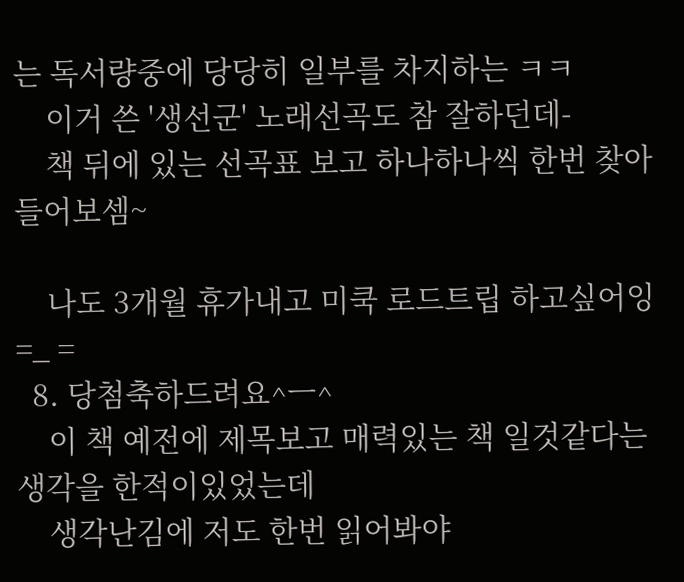는 독서량중에 당당히 일부를 차지하는 ㅋㅋ
    이거 쓴 '생선군' 노래선곡도 참 잘하던데-
    책 뒤에 있는 선곡표 보고 하나하나씩 한번 찾아 들어보셈~

    나도 3개월 휴가내고 미쿡 로드트립 하고싶어잉 =_ =
  8. 당첨축하드려요^ㅡ^
    이 책 예전에 제목보고 매력있는 책 일것같다는 생각을 한적이있었는데
    생각난김에 저도 한번 읽어봐야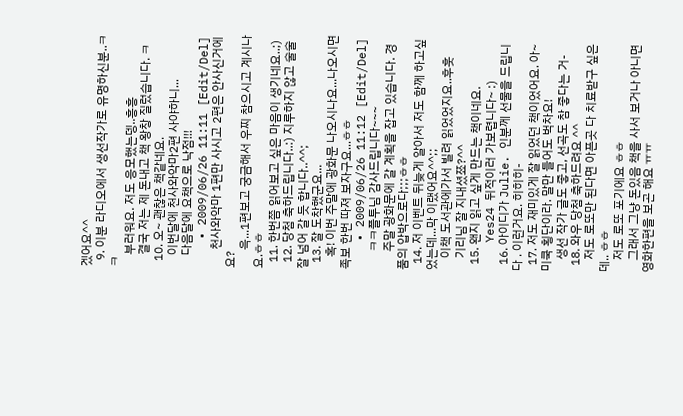겠어요^^
  9. 이분 라디오에서 생선작가로 유명하신분..ㅋㅋ
    부러워요. 저도 응모했는뎅..흥흥
    결국 저는 제 돈내고 책 왕창 질렀습니다. ㅋ
  10. 오~ 괜찮은 책같네요.
    이번달에 천사와악마2편 사야하니...
    다음달에 요책으로 낙점!!!
    • 2009/06/26 11:11 [Edit/Del]
      천사와악마 1편만 사시고 2편은 안사신거에요?
      윽...1편보고 궁금해서 우찌 참으시고 계시나요.ㅎㅎ
  11. 한번쯤 읽어보고 싶은 마음이 생기네요..;)
  12. 당첨 축하드립니다..:) 지루하지 않고 술술 잘 넘어 갈 듯 합니다..^^;
  13. 잘 도착했군요...
    혹! 이번 주말에 광화문 나오시나요...나오시면 족보 한번 따져 보자구요...ㅎㅎ
    • 2009/06/26 11:12 [Edit/Del]
      ㅋㅋ플투님 감사드립니다~~~
      주말 광화문에 갈 계획을 잡고 있습니다. 경품의 압박으로다;;;ㅎㅎ
  14. 저 이벤트 뒤늦게 알아서 저도 함께 하고싶었는데...막 이랬어요^^;;
    이책 도서관에가서 빌려 읽었었지요..후훗
    기리님 잘 지내셨쬬?^^
  15. 왠지 읽고 싶게 만드는 책이네요.
    Yes24 뒤적이러 가보렵니다~ :)
  16. 아이디가 Julie. 인분께 선물을 드립니다 . 이런거요. 히히히-
  17. 저도 재미있게 잘 읽었던 책이었어요. 아~ 미쿡 횡단이라. 말만 들어도 벅차요!
    생선 작가 글도 좋고, 선곡도 참 좋다는 거-
  18. 와우 당첨 축하드려요 ^^
    저도 로또만 된다면 아픈곳 다 치료받구 싶은데.. ㅎㅎ
    저도 로또 포기에요 ㅎㅎ
    그래서 그냥 돈있음 책을 사서 보거나 아니면 영화한편을 보곤 해요 ㅠㅠ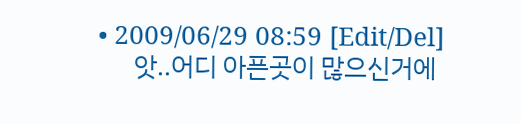• 2009/06/29 08:59 [Edit/Del]
      앗..어디 아픈곳이 많으신거에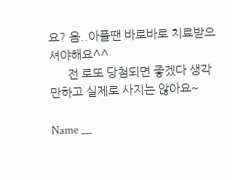요? 음..아플땐 바로바로 치료받으셔야해요^^
      전 로또 당첨되면 좋겠다 생각만하고 실제로 사지는 않아요~

Name __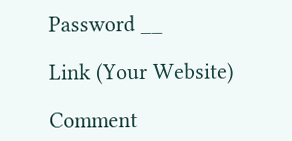Password __

Link (Your Website)

Comment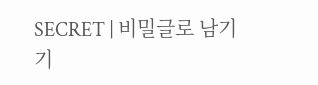SECRET | 비밀글로 남기기